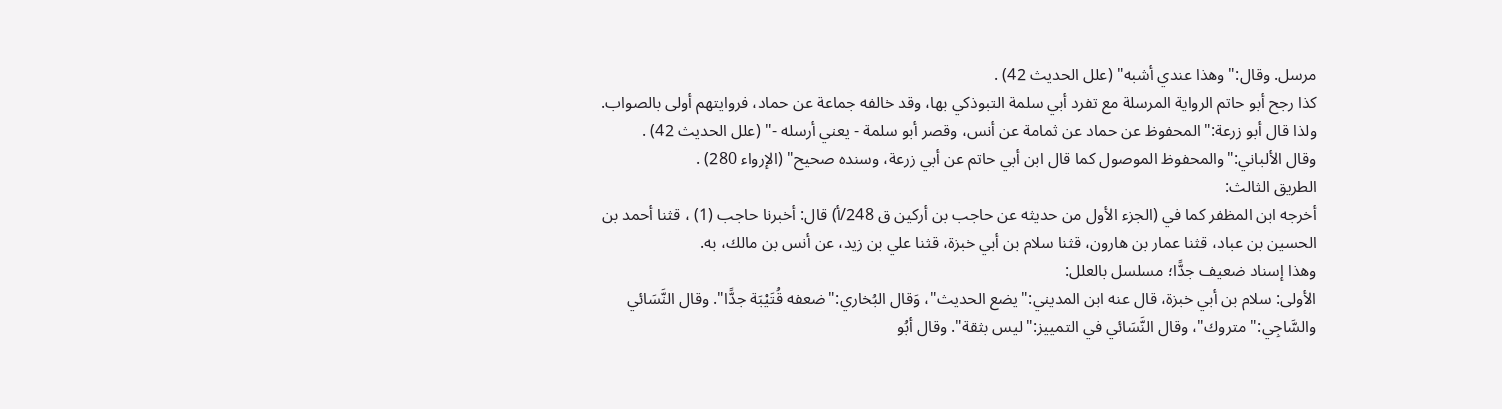مرسل. وقال:"وهذا عندي أشبه" (علل الحديث 42) .
كذا رجح أبو حاتم الرواية المرسلة مع تفرد أبي سلمة التبوذكي بها، وقد خالفه جماعة عن حماد، فروايتهم أولى بالصواب.
ولذا قال أبو زرعة:"المحفوظ عن حماد عن ثمامة عن أنس، وقصر أبو سلمة - يعني أرسله -" (علل الحديث 42) .
وقال الألباني:"والمحفوظ الموصول كما قال ابن أبي حاتم عن أبي زرعة، وسنده صحيح" (الإرواء 280) .
الطريق الثالث:
أخرجه ابن المظفر كما في (الجزء الأول من حديثه عن حاجب بن أركين ق 248/أ) قال: أخبرنا حاجب (1) ، قثنا أحمد بن الحسين بن عباد، قثنا عمار بن هارون، قثنا سلام بن أبي خبزة، قثنا علي بن زيد، عن أنس بن مالك، به.
وهذا إسناد ضعيف جدًّا؛ مسلسل بالعلل:
الأولى: سلام بن أبي خبزة، قال عنه ابن المديني:"يضع الحديث"، وَقال البُخاري:"ضعفه قُتَيْبَة جدًّا". وقال النَّسَائي والسَّاجِي:"متروك"، وقال النَّسَائي في التمييز:"ليس بثقة". وقال أبُو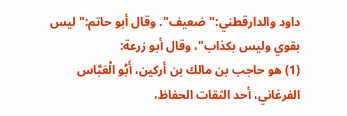داود والدارقطني:"ضعيف". وقال أبو حاتم:"ليس بقوي وليس بكذاب"، وقال أبو زرعة:
(1) هو حاجب بن مالك بن أركين، أَبُو الْعَبَّاس الفرغاني، أحد الثقات الحفاظ،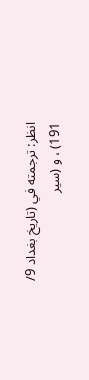انظر: ترجمته في (تاريخ بغداد 9/ 191) ، و (سير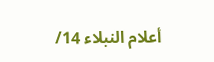أعلام النبلاء 14/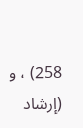258) ، و (إرشاد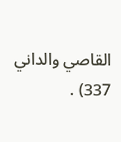القاصي والداني 337) .